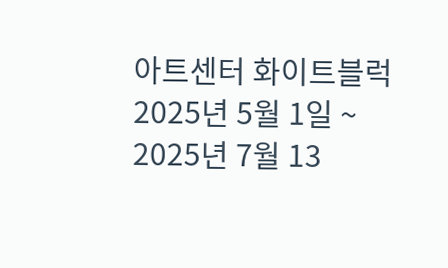아트센터 화이트블럭
2025년 5월 1일 ~ 2025년 7월 13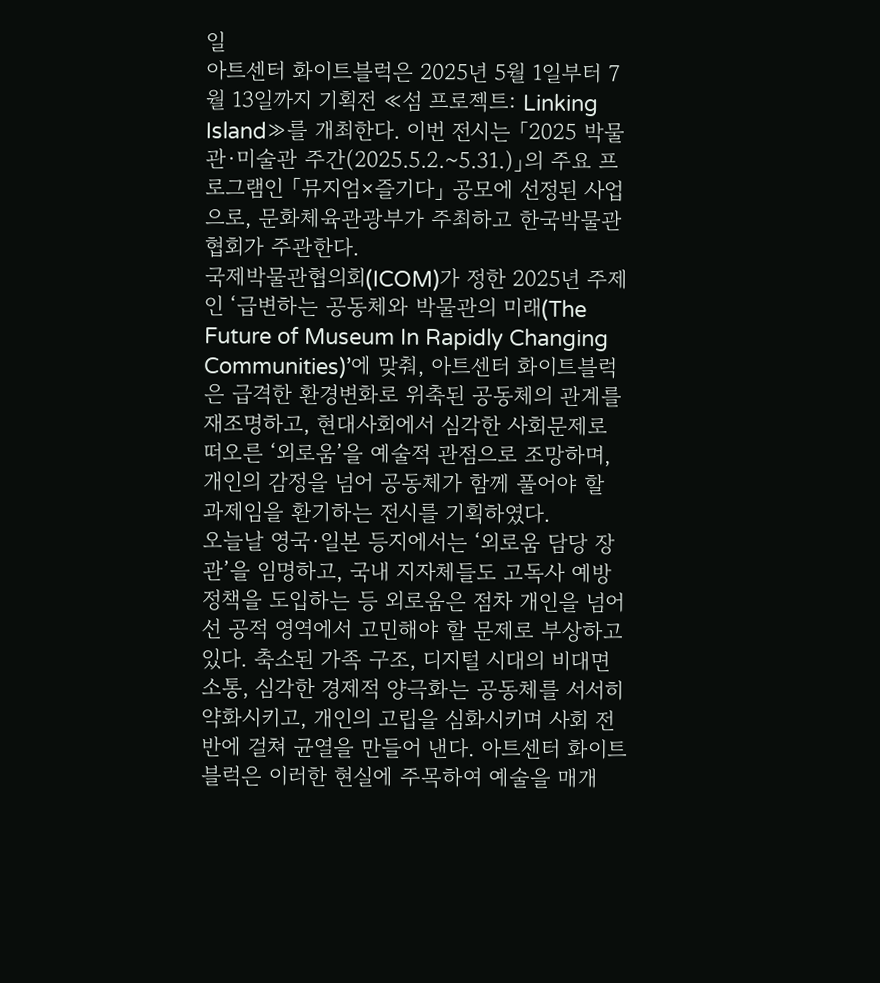일
아트센터 화이트블럭은 2025년 5월 1일부터 7월 13일까지 기획전 ≪섬 프로젝트: Linking Island≫를 개최한다. 이번 전시는 「2025 박물관·미술관 주간(2025.5.2.~5.31.)」의 주요 프로그램인 「뮤지엄×즐기다」 공모에 선정된 사업으로, 문화체육관광부가 주최하고 한국박물관협회가 주관한다.
국제박물관협의회(ICOM)가 정한 2025년 주제인 ‘급변하는 공동체와 박물관의 미래(The Future of Museum In Rapidly Changing Communities)’에 맞춰, 아트센터 화이트블럭은 급격한 환경변화로 위축된 공동체의 관계를 재조명하고, 현대사회에서 심각한 사회문제로 떠오른 ‘외로움’을 예술적 관점으로 조망하며, 개인의 감정을 넘어 공동체가 함께 풀어야 할 과제임을 환기하는 전시를 기획하였다.
오늘날 영국·일본 등지에서는 ‘외로움 담당 장관’을 임명하고, 국내 지자체들도 고독사 예방 정책을 도입하는 등 외로움은 점차 개인을 넘어선 공적 영역에서 고민해야 할 문제로 부상하고 있다. 축소된 가족 구조, 디지털 시대의 비대면 소통, 심각한 경제적 양극화는 공동체를 서서히 약화시키고, 개인의 고립을 심화시키며 사회 전반에 걸쳐 균열을 만들어 낸다. 아트센터 화이트블럭은 이러한 현실에 주목하여 예술을 매개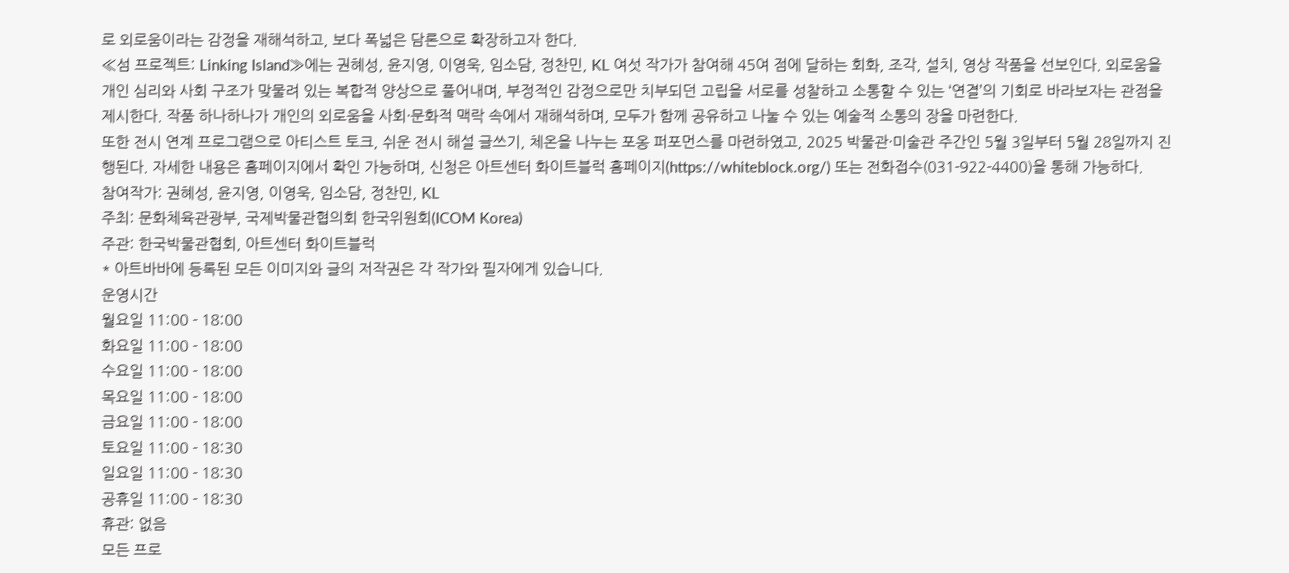로 외로움이라는 감정을 재해석하고, 보다 폭넓은 담론으로 확장하고자 한다.
≪섬 프로젝트: Linking Island≫에는 권혜성, 윤지영, 이영욱, 임소담, 정찬민, KL 여섯 작가가 참여해 45여 점에 달하는 회화, 조각, 설치, 영상 작품을 선보인다. 외로움을 개인 심리와 사회 구조가 맞물려 있는 복합적 양상으로 풀어내며, 부정적인 감정으로만 치부되던 고립을 서로를 성찰하고 소통할 수 있는 ‘연결’의 기회로 바라보자는 관점을 제시한다. 작품 하나하나가 개인의 외로움을 사회·문화적 맥락 속에서 재해석하며, 모두가 함께 공유하고 나눌 수 있는 예술적 소통의 장을 마련한다.
또한 전시 연계 프로그램으로 아티스트 토크, 쉬운 전시 해설 글쓰기, 체온을 나누는 포옹 퍼포먼스를 마련하였고, 2025 박물관·미술관 주간인 5월 3일부터 5월 28일까지 진행된다. 자세한 내용은 홈페이지에서 확인 가능하며, 신청은 아트센터 화이트블럭 홈페이지(https://whiteblock.org/) 또는 전화접수(031-922-4400)을 통해 가능하다.
참여작가: 권혜성, 윤지영, 이영욱, 임소담, 정찬민, KL
주최: 문화체육관광부, 국제박물관협의회 한국위원회(ICOM Korea)
주관: 한국박물관협회, 아트센터 화이트블럭
* 아트바바에 등록된 모든 이미지와 글의 저작권은 각 작가와 필자에게 있습니다.
운영시간
월요일 11:00 - 18:00
화요일 11:00 - 18:00
수요일 11:00 - 18:00
목요일 11:00 - 18:00
금요일 11:00 - 18:00
토요일 11:00 - 18:30
일요일 11:00 - 18:30
공휴일 11:00 - 18:30
휴관: 없음
모든 프로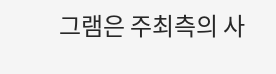그램은 주최측의 사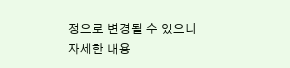정으로 변경될 수 있으니 자세한 내용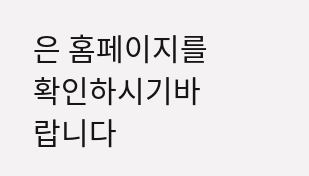은 홈페이지를 확인하시기바랍니다